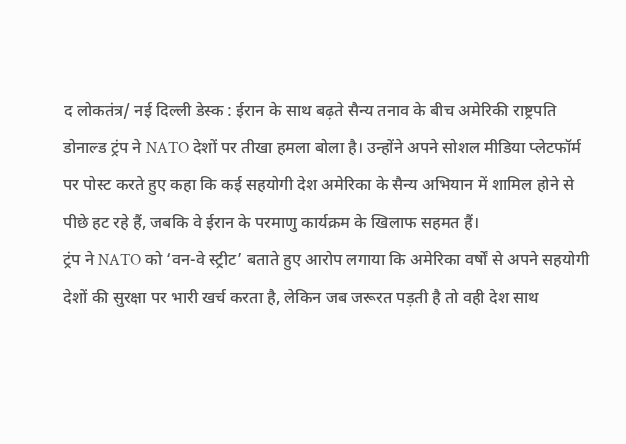द लोकतंत्र/ नई दिल्ली डेस्क : ईरान के साथ बढ़ते सैन्य तनाव के बीच अमेरिकी राष्ट्रपति डोनाल्ड ट्रंप ने NATO देशों पर तीखा हमला बोला है। उन्होंने अपने सोशल मीडिया प्लेटफॉर्म पर पोस्ट करते हुए कहा कि कई सहयोगी देश अमेरिका के सैन्य अभियान में शामिल होने से पीछे हट रहे हैं, जबकि वे ईरान के परमाणु कार्यक्रम के खिलाफ सहमत हैं।
ट्रंप ने NATO को ‘वन-वे स्ट्रीट’ बताते हुए आरोप लगाया कि अमेरिका वर्षों से अपने सहयोगी देशों की सुरक्षा पर भारी खर्च करता है, लेकिन जब जरूरत पड़ती है तो वही देश साथ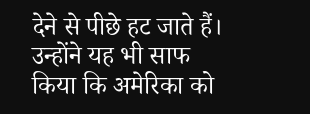देने से पीछे हट जाते हैं।
उन्होंने यह भी साफ किया कि अमेरिका को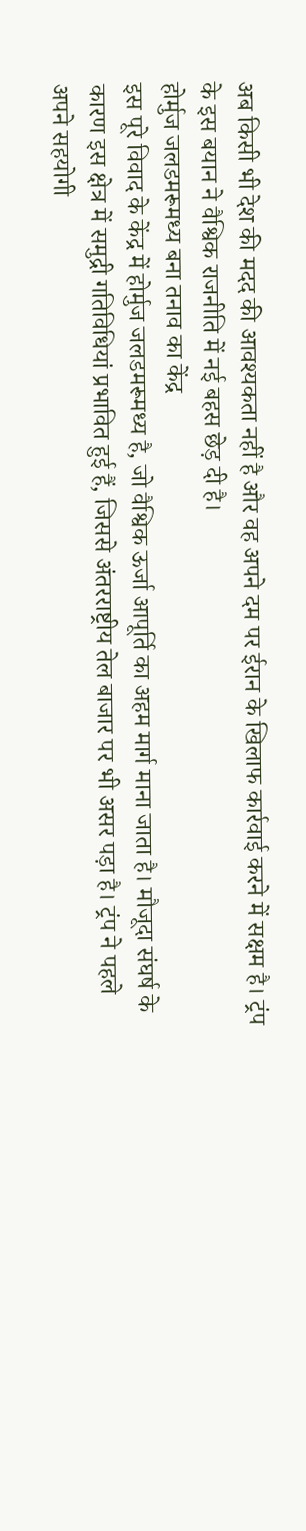अब किसी भी देश की मदद की आवश्यकता नहीं है और वह अपने दम पर ईरान के खिलाफ कार्रवाई करने में सक्षम है। ट्रंप के इस बयान ने वैश्विक राजनीति में नई बहस छेड़ दी है।
होर्मुज जलडमरूमध्य बना तनाव का केंद्र
इस पूरे विवाद के केंद्र में होर्मुज जलडमरूमध्य है, जो वैश्विक ऊर्जा आपूर्ति का अहम मार्ग माना जाता है। मौजूदा संघर्ष के कारण इस क्षेत्र में समुद्री गतिविधियां प्रभावित हुई हैं, जिससे अंतरराष्ट्रीय तेल बाजार पर भी असर पड़ा है। ट्रंप ने पहले अपने सहयोगी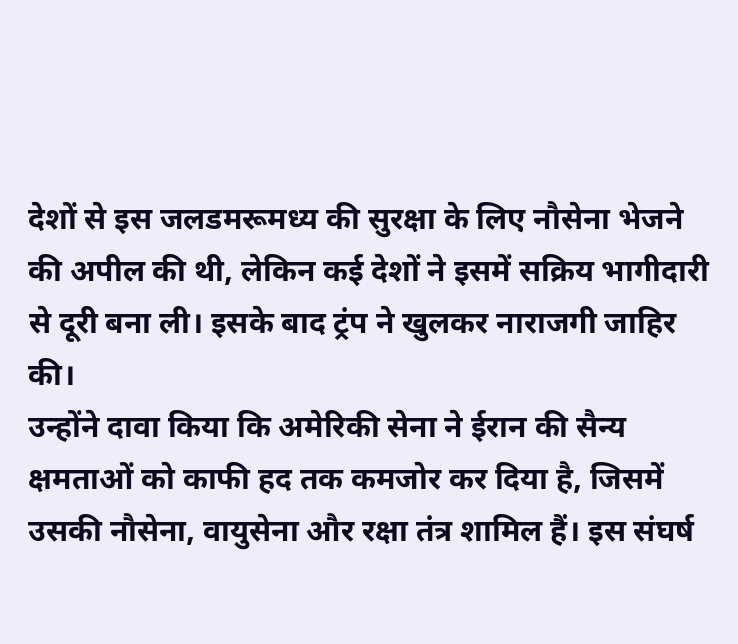देशों से इस जलडमरूमध्य की सुरक्षा के लिए नौसेना भेजने की अपील की थी, लेकिन कई देशों ने इसमें सक्रिय भागीदारी से दूरी बना ली। इसके बाद ट्रंप ने खुलकर नाराजगी जाहिर की।
उन्होंने दावा किया कि अमेरिकी सेना ने ईरान की सैन्य क्षमताओं को काफी हद तक कमजोर कर दिया है, जिसमें उसकी नौसेना, वायुसेना और रक्षा तंत्र शामिल हैं। इस संघर्ष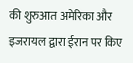की शुरुआत अमेरिका और इजरायल द्वारा ईरान पर किए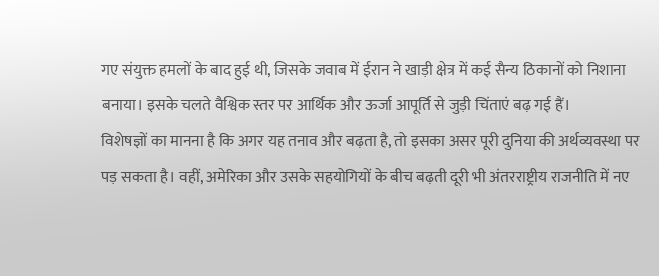गए संयुक्त हमलों के बाद हुई थी, जिसके जवाब में ईरान ने खाड़ी क्षेत्र में कई सैन्य ठिकानों को निशाना बनाया। इसके चलते वैश्विक स्तर पर आर्थिक और ऊर्जा आपूर्ति से जुड़ी चिंताएं बढ़ गई हैं।
विशेषज्ञों का मानना है कि अगर यह तनाव और बढ़ता है, तो इसका असर पूरी दुनिया की अर्थव्यवस्था पर पड़ सकता है। वहीं, अमेरिका और उसके सहयोगियों के बीच बढ़ती दूरी भी अंतरराष्ट्रीय राजनीति में नए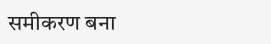समीकरण बना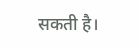सकती है।